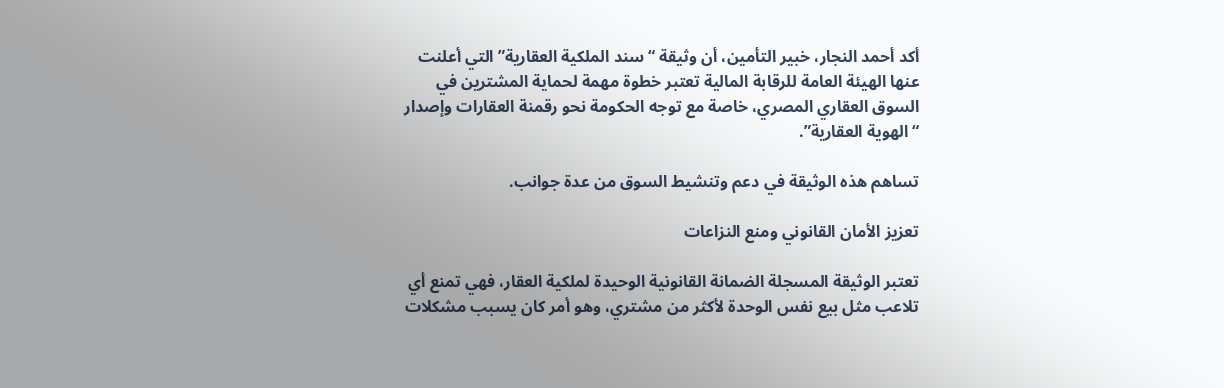أكد أحمد النجار، خبير التأمين، أن وثيقة “سند الملكية العقارية” التي أعلنت عنها الهيئة العامة للرقابة المالية تعتبر خطوة مهمة لحماية المشترين في السوق العقاري المصري، خاصة مع توجه الحكومة نحو رقمنة العقارات وإصدار “الهوية العقارية”.

تساهم هذه الوثيقة في دعم وتنشيط السوق من عدة جوانب.

تعزيز الأمان القانوني ومنع النزاعات

تعتبر الوثيقة المسجلة الضمانة القانونية الوحيدة لملكية العقار، فهي تمنع أي تلاعب مثل بيع نفس الوحدة لأكثر من مشتري، وهو أمر كان يسبب مشكلات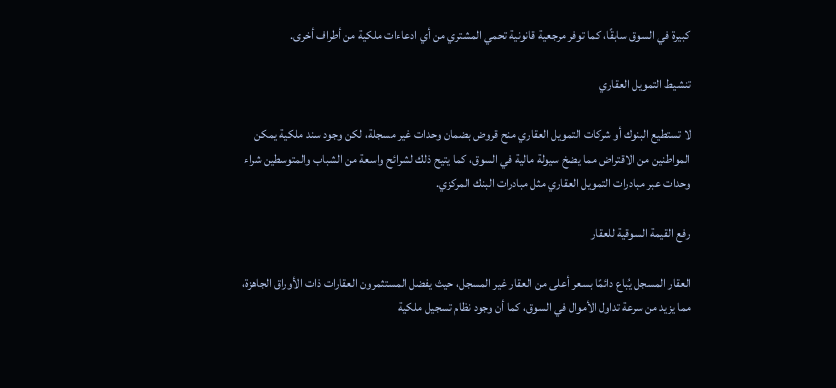كبيرة في السوق سابقًا، كما توفر مرجعية قانونية تحمي المشتري من أي ادعاءات ملكية من أطراف أخرى.

تنشيط التمويل العقاري

لا تستطيع البنوك أو شركات التمويل العقاري منح قروض بضمان وحدات غير مسجلة، لكن وجود سند ملكية يمكن المواطنين من الاقتراض مما يضخ سيولة مالية في السوق، كما يتيح ذلك لشرائح واسعة من الشباب والمتوسطين شراء وحدات عبر مبادرات التمويل العقاري مثل مبادرات البنك المركزي.

رفع القيمة السوقية للعقار

العقار المسجل يُباع دائمًا بسعر أعلى من العقار غير المسجل، حيث يفضل المستثمرون العقارات ذات الأوراق الجاهزة، مما يزيد من سرعة تداول الأموال في السوق، كما أن وجود نظام تسجيل ملكية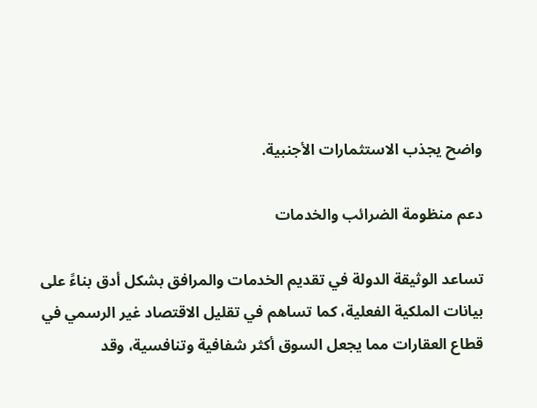واضح يجذب الاستثمارات الأجنبية.

دعم منظومة الضرائب والخدمات

تساعد الوثيقة الدولة في تقديم الخدمات والمرافق بشكل أدق بناءً على بيانات الملكية الفعلية، كما تساهم في تقليل الاقتصاد غير الرسمي في قطاع العقارات مما يجعل السوق أكثر شفافية وتنافسية، وقد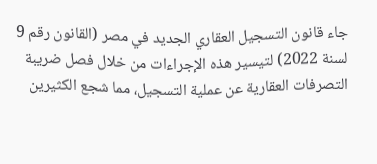جاء قانون التسجيل العقاري الجديد في مصر (القانون رقم 9 لسنة 2022) لتيسير هذه الإجراءات من خلال فصل ضريبة التصرفات العقارية عن عملية التسجيل، مما شجع الكثيرين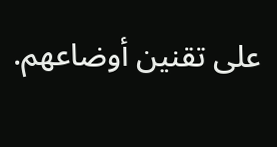على تقنين أوضاعهم.